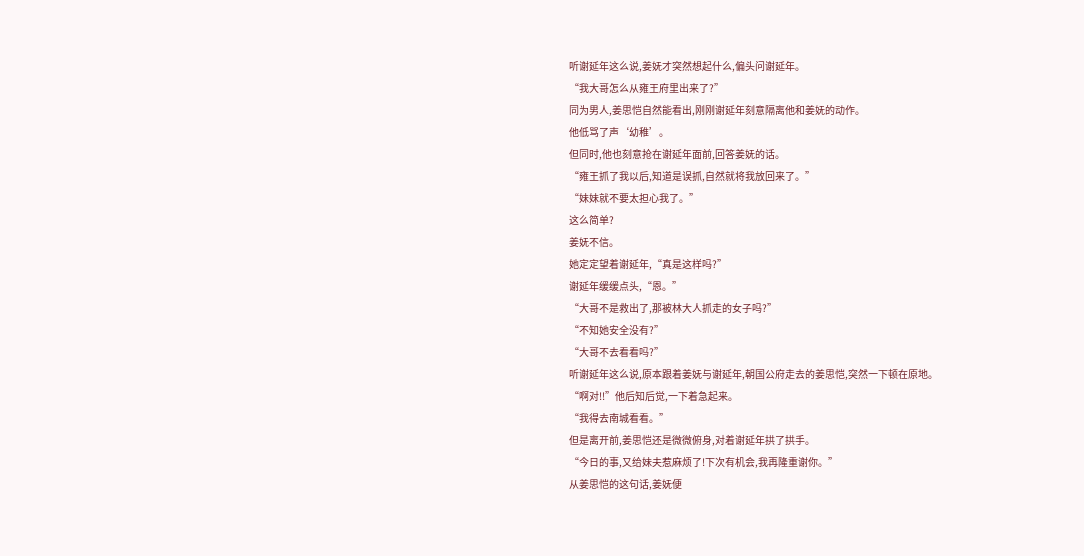听谢延年这么说,姜妩才突然想起什么,偏头问谢延年。
“我大哥怎么从雍王府里出来了?”
同为男人,姜思恺自然能看出,刚刚谢延年刻意隔离他和姜妩的动作。
他低骂了声‘幼稚’。
但同时,他也刻意抢在谢延年面前,回答姜妩的话。
“雍王抓了我以后,知道是误抓,自然就将我放回来了。”
“妹妹就不要太担心我了。”
这么简单?
姜妩不信。
她定定望着谢延年,“真是这样吗?”
谢延年缓缓点头,“恩。”
“大哥不是救出了,那被林大人抓走的女子吗?”
“不知她安全没有?”
“大哥不去看看吗?”
听谢延年这么说,原本跟着姜妩与谢延年,朝国公府走去的姜思恺,突然一下顿在原地。
“啊对!!”他后知后觉,一下着急起来。
“我得去南城看看。”
但是离开前,姜思恺还是微微俯身,对着谢延年拱了拱手。
“今日的事,又给妹夫惹麻烦了!下次有机会,我再隆重谢你。”
从姜思恺的这句话,姜妩便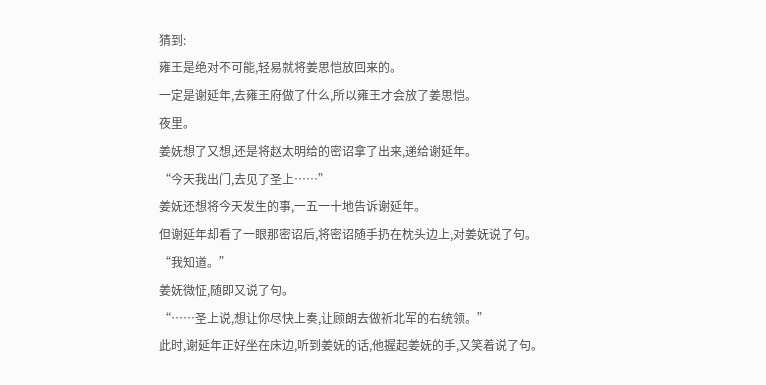猜到:
雍王是绝对不可能,轻易就将姜思恺放回来的。
一定是谢延年,去雍王府做了什么,所以雍王才会放了姜思恺。
夜里。
姜妩想了又想,还是将赵太明给的密诏拿了出来,递给谢延年。
“今天我出门,去见了圣上……”
姜妩还想将今天发生的事,一五一十地告诉谢延年。
但谢延年却看了一眼那密诏后,将密诏随手扔在枕头边上,对姜妩说了句。
“我知道。”
姜妩微怔,随即又说了句。
“……圣上说,想让你尽快上奏,让顾朗去做祈北军的右统领。”
此时,谢延年正好坐在床边,听到姜妩的话,他握起姜妩的手,又笑着说了句。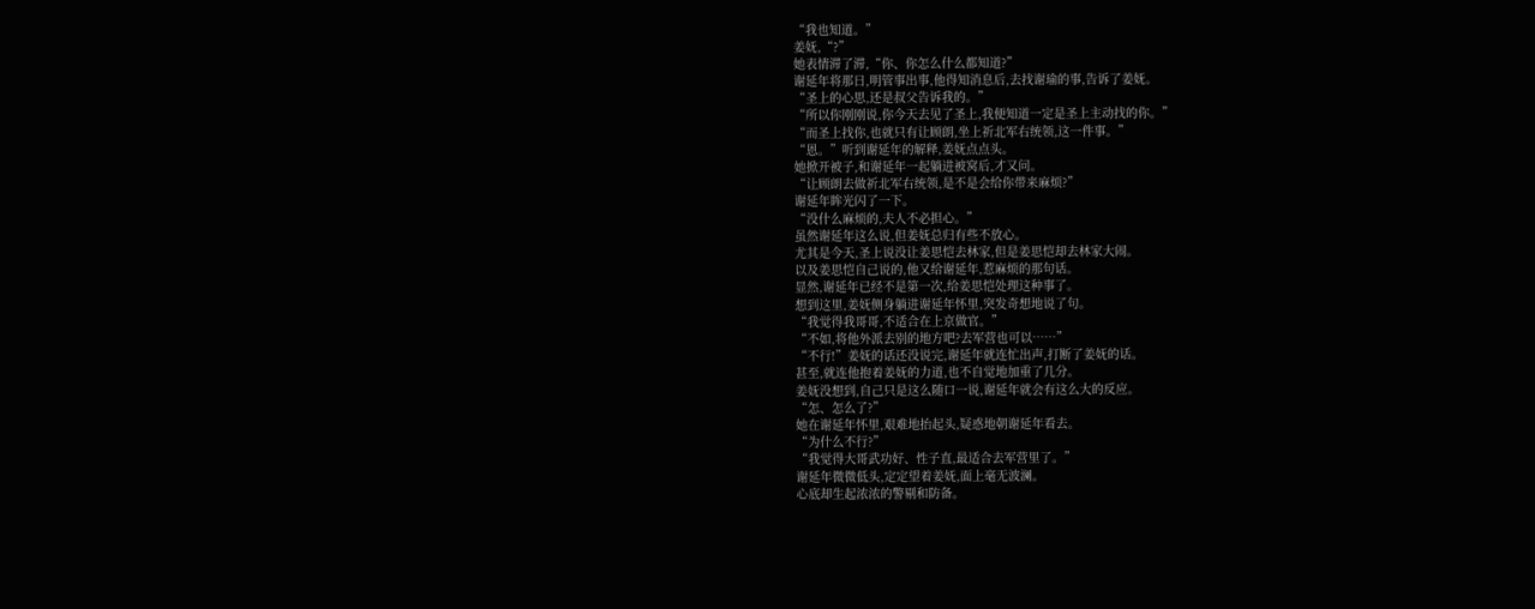“我也知道。”
姜妩,“?”
她表情滞了滞,“你、你怎么什么都知道?”
谢延年将那日,明管事出事,他得知消息后,去找谢瑜的事,告诉了姜妩。
“圣上的心思,还是叔父告诉我的。”
“所以你刚刚说,你今天去见了圣上,我便知道一定是圣上主动找的你。”
“而圣上找你,也就只有让顾朗,坐上祈北军右统领,这一件事。”
“恩。”听到谢延年的解释,姜妩点点头。
她掀开被子,和谢延年一起躺进被窝后,才又问。
“让顾朗去做祈北军右统领,是不是会给你带来麻烦?”
谢延年眸光闪了一下。
“没什么麻烦的,夫人不必担心。”
虽然谢延年这么说,但姜妩总归有些不放心。
尤其是今天,圣上说没让姜思恺去林家,但是姜思恺却去林家大闹。
以及姜思恺自己说的,他又给谢延年,惹麻烦的那句话。
显然,谢延年已经不是第一次,给姜思恺处理这种事了。
想到这里,姜妩侧身躺进谢延年怀里,突发奇想地说了句。
“我觉得我哥哥,不适合在上京做官。”
“不如,将他外派去别的地方吧?去军营也可以……”
“不行!”姜妩的话还没说完,谢延年就连忙出声,打断了姜妩的话。
甚至,就连他抱着姜妩的力道,也不自觉地加重了几分。
姜妩没想到,自己只是这么随口一说,谢延年就会有这么大的反应。
“怎、怎么了?”
她在谢延年怀里,艰难地抬起头,疑惑地朝谢延年看去。
“为什么不行?”
“我觉得大哥武功好、性子直,最适合去军营里了。”
谢延年微微低头,定定望着姜妩,面上毫无波澜。
心底却生起浓浓的警剔和防备。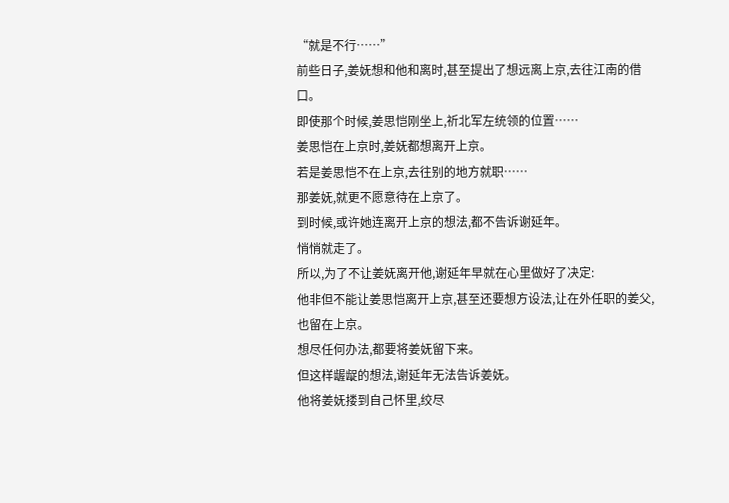“就是不行……”
前些日子,姜妩想和他和离时,甚至提出了想远离上京,去往江南的借口。
即使那个时候,姜思恺刚坐上,祈北军左统领的位置……
姜思恺在上京时,姜妩都想离开上京。
若是姜思恺不在上京,去往别的地方就职……
那姜妩,就更不愿意待在上京了。
到时候,或许她连离开上京的想法,都不告诉谢延年。
悄悄就走了。
所以,为了不让姜妩离开他,谢延年早就在心里做好了决定:
他非但不能让姜思恺离开上京,甚至还要想方设法,让在外任职的姜父,也留在上京。
想尽任何办法,都要将姜妩留下来。
但这样龌龊的想法,谢延年无法告诉姜妩。
他将姜妩搂到自己怀里,绞尽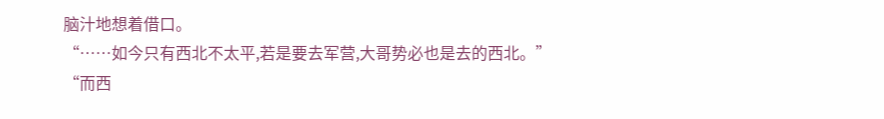脑汁地想着借口。
“……如今只有西北不太平,若是要去军营,大哥势必也是去的西北。”
“而西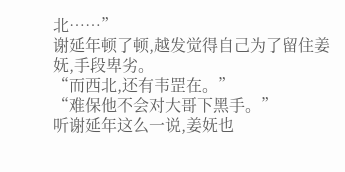北……”
谢延年顿了顿,越发觉得自己为了留住姜妩,手段卑劣。
“而西北,还有韦罡在。”
“难保他不会对大哥下黑手。”
听谢延年这么一说,姜妩也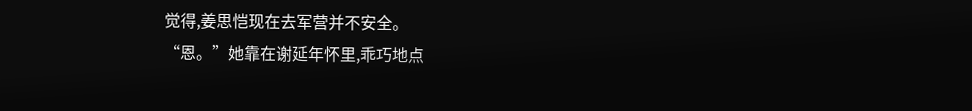觉得,姜思恺现在去军营并不安全。
“恩。”她靠在谢延年怀里,乖巧地点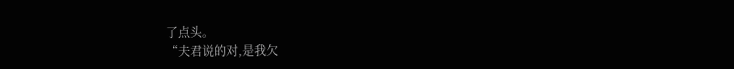了点头。
“夫君说的对,是我欠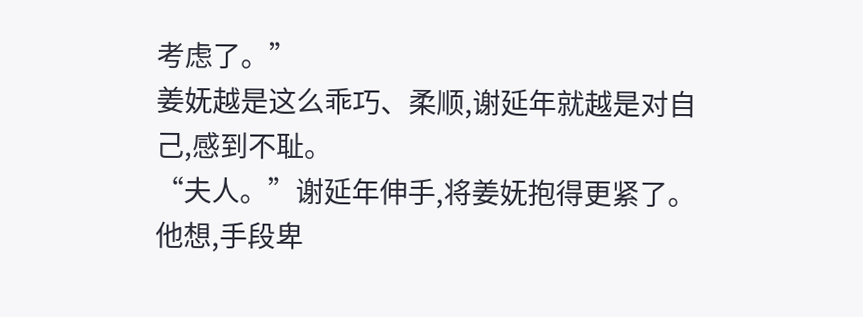考虑了。”
姜妩越是这么乖巧、柔顺,谢延年就越是对自己,感到不耻。
“夫人。”谢延年伸手,将姜妩抱得更紧了。
他想,手段卑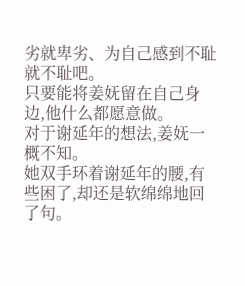劣就卑劣、为自己感到不耻就不耻吧。
只要能将姜妩留在自己身边,他什么都愿意做。
对于谢延年的想法,姜妩一概不知。
她双手环着谢延年的腰,有些困了,却还是软绵绵地回了句。